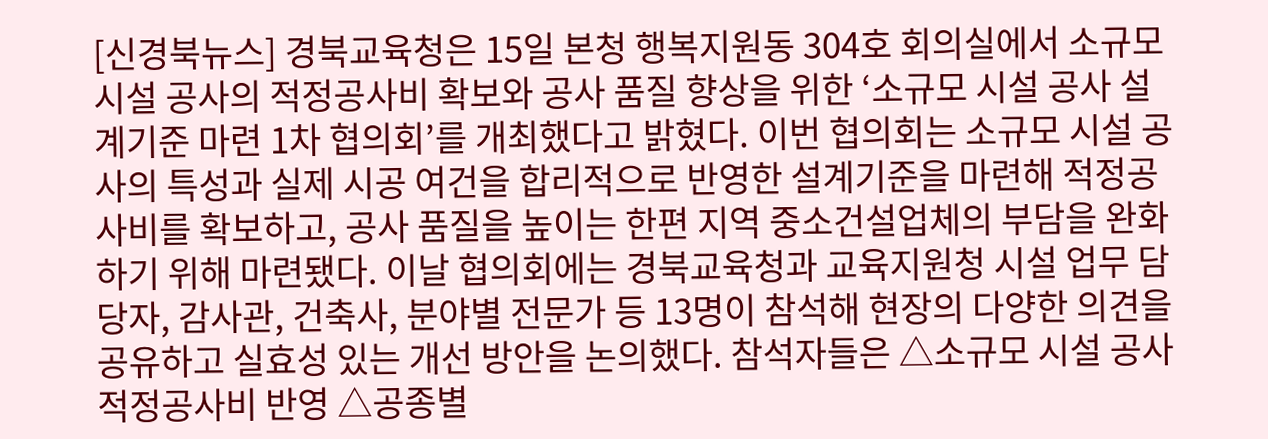[신경북뉴스] 경북교육청은 15일 본청 행복지원동 304호 회의실에서 소규모 시설 공사의 적정공사비 확보와 공사 품질 향상을 위한 ‘소규모 시설 공사 설계기준 마련 1차 협의회’를 개최했다고 밝혔다. 이번 협의회는 소규모 시설 공사의 특성과 실제 시공 여건을 합리적으로 반영한 설계기준을 마련해 적정공사비를 확보하고, 공사 품질을 높이는 한편 지역 중소건설업체의 부담을 완화하기 위해 마련됐다. 이날 협의회에는 경북교육청과 교육지원청 시설 업무 담당자, 감사관, 건축사, 분야별 전문가 등 13명이 참석해 현장의 다양한 의견을 공유하고 실효성 있는 개선 방안을 논의했다. 참석자들은 △소규모 시설 공사 적정공사비 반영 △공종별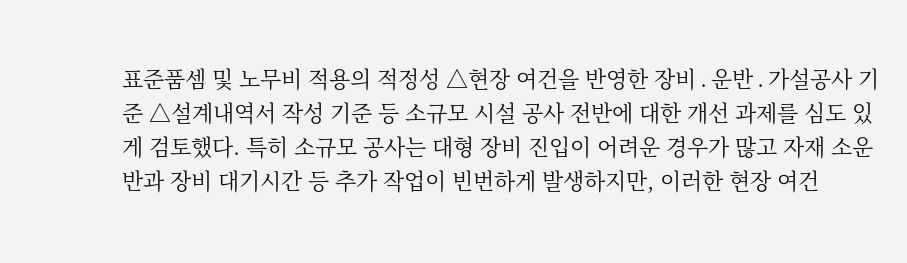표준품셈 및 노무비 적용의 적정성 △현장 여건을 반영한 장비․운반․가설공사 기준 △설계내역서 작성 기준 등 소규모 시설 공사 전반에 대한 개선 과제를 심도 있게 검토했다. 특히 소규모 공사는 대형 장비 진입이 어려운 경우가 많고 자재 소운반과 장비 대기시간 등 추가 작업이 빈번하게 발생하지만, 이러한 현장 여건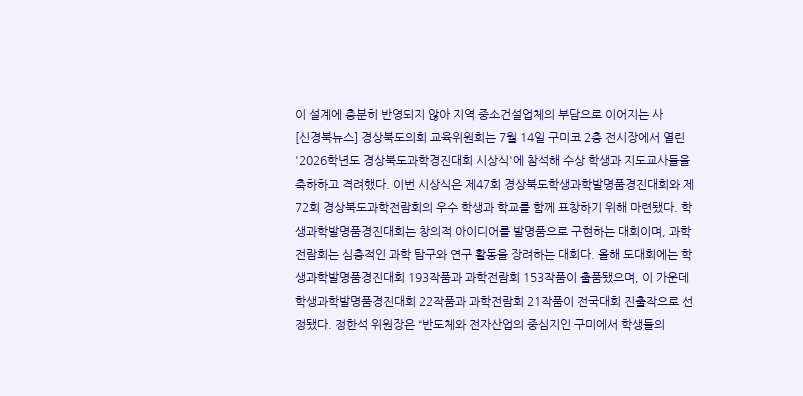이 설계에 충분히 반영되지 않아 지역 중소건설업체의 부담으로 이어지는 사
[신경북뉴스] 경상북도의회 교육위원회는 7월 14일 구미코 2층 전시장에서 열린 '2026학년도 경상북도과학경진대회 시상식'에 참석해 수상 학생과 지도교사들을 축하하고 격려했다. 이번 시상식은 제47회 경상북도학생과학발명품경진대회와 제72회 경상북도과학전람회의 우수 학생과 학교를 함께 표창하기 위해 마련됐다. 학생과학발명품경진대회는 창의적 아이디어를 발명품으로 구현하는 대회이며, 과학전람회는 심층적인 과학 탐구와 연구 활동을 장려하는 대회다. 올해 도대회에는 학생과학발명품경진대회 193작품과 과학전람회 153작품이 출품됐으며, 이 가운데 학생과학발명품경진대회 22작품과 과학전람회 21작품이 전국대회 진출작으로 선정됐다. 정한석 위원장은 “반도체와 전자산업의 중심지인 구미에서 학생들의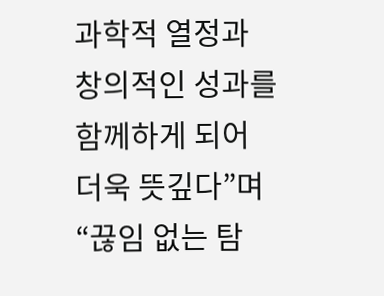과학적 열정과 창의적인 성과를 함께하게 되어 더욱 뜻깊다”며 “끊임 없는 탐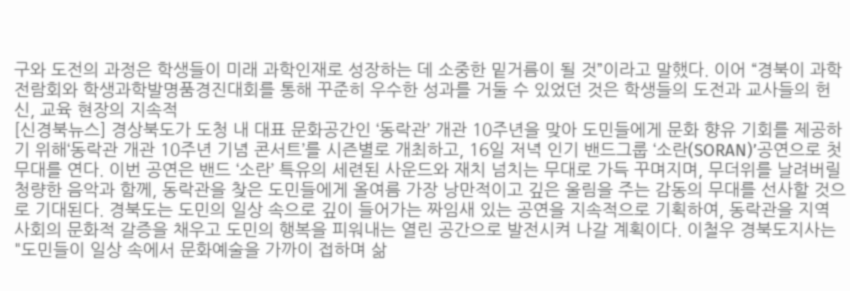구와 도전의 과정은 학생들이 미래 과학인재로 성장하는 데 소중한 밑거름이 될 것”이라고 말했다. 이어 “경북이 과학전람회와 학생과학발명품경진대회를 통해 꾸준히 우수한 성과를 거둘 수 있었던 것은 학생들의 도전과 교사들의 헌신, 교육 현장의 지속적
[신경북뉴스] 경상북도가 도청 내 대표 문화공간인 ‘동락관’ 개관 10주년을 맞아 도민들에게 문화 향유 기회를 제공하기 위해‘동락관 개관 10주년 기념 콘서트’를 시즌별로 개최하고, 16일 저녁 인기 밴드그룹 ‘소란(SORAN)’공연으로 첫 무대를 연다. 이번 공연은 밴드 ‘소란’ 특유의 세련된 사운드와 재치 넘치는 무대로 가득 꾸며지며, 무더위를 날려버릴 청량한 음악과 함께, 동락관을 찾은 도민들에게 올여름 가장 낭만적이고 깊은 울림을 주는 감동의 무대를 선사할 것으로 기대된다. 경북도는 도민의 일상 속으로 깊이 들어가는 짜임새 있는 공연을 지속적으로 기획하여, 동락관을 지역 사회의 문화적 갈증을 채우고 도민의 행복을 피워내는 열린 공간으로 발전시켜 나갈 계획이다. 이철우 경북도지사는 "도민들이 일상 속에서 문화예술을 가까이 접하며 삶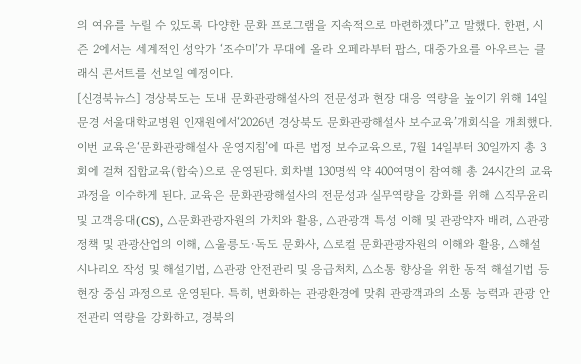의 여유를 누릴 수 있도록 다양한 문화 프로그램을 지속적으로 마련하겠다”고 말했다. 한편, 시즌 2에서는 세계적인 성악가 ‘조수미’가 무대에 올라 오페라부터 팝스, 대중가요를 아우르는 클래식 콘서트를 선보일 예정이다.
[신경북뉴스] 경상북도는 도내 문화관광해설사의 전문성과 현장 대응 역량을 높이기 위해 14일 문경 서울대학교병원 인재원에서‘2026년 경상북도 문화관광해설사 보수교육’개회식을 개최했다. 이번 교육은‘문화관광해설사 운영지침’에 따른 법정 보수교육으로, 7월 14일부터 30일까지 총 3회에 걸쳐 집합교육(합숙)으로 운영된다. 회차별 130명씩 약 400여명이 참여해 총 24시간의 교육과정을 이수하게 된다. 교육은 문화관광해설사의 전문성과 실무역량을 강화를 위해 △직무윤리 및 고객응대(CS), △문화관광자원의 가치와 활용, △관광객 특성 이해 및 관광약자 배려, △관광정책 및 관광산업의 이해, △울릉도·독도 문화사, △로컬 문화관광자원의 이해와 활용, △해설 시나리오 작성 및 해설기법, △관광 안전관리 및 응급처치, △소통 향상을 위한 동적 해설기법 등 현장 중심 과정으로 운영된다. 특히, 변화하는 관광환경에 맞춰 관광객과의 소통 능력과 관광 안전관리 역량을 강화하고, 경북의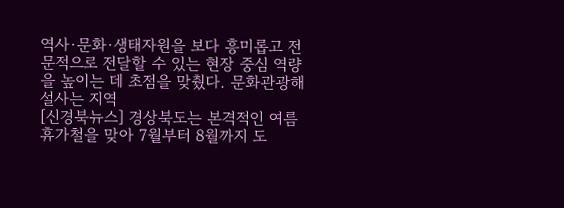역사·문화·생태자원을 보다 흥미롭고 전문적으로 전달할 수 있는 현장 중심 역량을 높이는 데 초점을 맞췄다. 문화관광해설사는 지역
[신경북뉴스] 경상북도는 본격적인 여름 휴가철을 맞아 7월부터 8월까지 도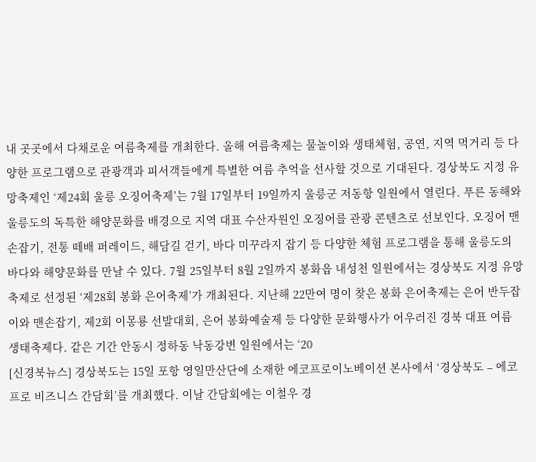내 곳곳에서 다채로운 여름축제를 개최한다. 올해 여름축제는 물놀이와 생태체험, 공연, 지역 먹거리 등 다양한 프로그램으로 관광객과 피서객들에게 특별한 여름 추억을 선사할 것으로 기대된다. 경상북도 지정 유망축제인 ‘제24회 울릉 오징어축제’는 7월 17일부터 19일까지 울릉군 저동항 일원에서 열린다. 푸른 동해와 울릉도의 독특한 해양문화를 배경으로 지역 대표 수산자원인 오징어를 관광 콘텐츠로 선보인다. 오징어 맨손잡기, 전통 떼배 퍼레이드, 해담길 걷기, 바다 미꾸라지 잡기 등 다양한 체험 프로그램을 통해 울릉도의 바다와 해양문화를 만날 수 있다. 7월 25일부터 8월 2일까지 봉화읍 내성천 일원에서는 경상북도 지정 유망축제로 선정된 ‘제28회 봉화 은어축제’가 개최된다. 지난해 22만여 명이 찾은 봉화 은어축제는 은어 반두잡이와 맨손잡기, 제2회 이몽룡 선발대회, 은어 봉화예술제 등 다양한 문화행사가 어우러진 경북 대표 여름 생태축제다. 같은 기간 안동시 정하동 낙동강변 일원에서는 ‘20
[신경북뉴스] 경상북도는 15일 포항 영일만산단에 소재한 에코프로이노베이션 본사에서 ‘경상북도 – 에코프로 비즈니스 간담회’를 개최했다. 이날 간담회에는 이철우 경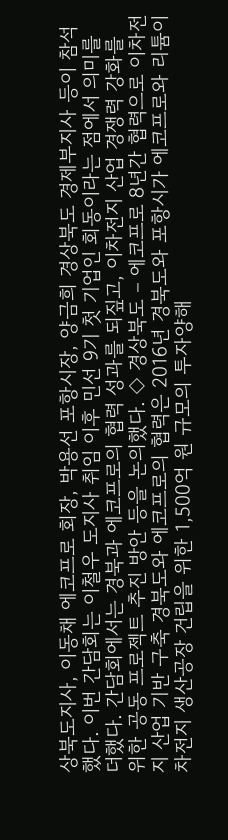상북도지사, 이동채 에코프로 회장, 박용선 포항시장, 양금희 경상북도 경제부지사 등이 참석했다. 이번 간담회는 이철우 도지사 취임 이후 민선 9기 첫 기업인 회동이라는 점에서 의미를 더했다. 간담회에서는 경북과 에코프로의 협력 성과를 되짚고, 이차전지 산업 경쟁력 강화를 위한 공동 프로젝트 추진 방안 등을 논의했다. ◇ 경상북도 – 에코프로 8년간 협력으로 이차전지 산업 기반 구축 경북도와 에코프로의 협력은 2016년 경북도와 포항시가 에코프로와 리튬이차전지 생산공장 건립을 위한 1,500억 원 규모의 투자양해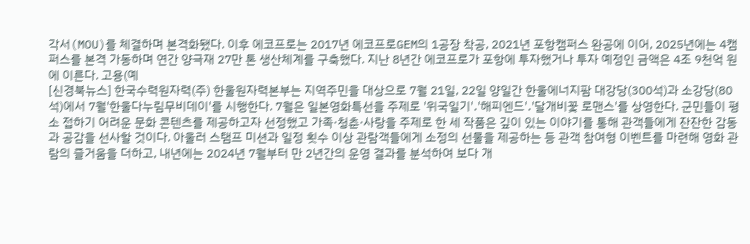각서(MOU)를 체결하며 본격화됐다. 이후 에코프로는 2017년 에코프로GEM의 1공장 착공, 2021년 포항캠퍼스 완공에 이어, 2025년에는 4캠퍼스를 본격 가동하며 연간 양극재 27만 톤 생산체계를 구축했다. 지난 8년간 에코프로가 포항에 투자했거나 투자 예정인 금액은 4조 9천억 원에 이른다. 고용(예
[신경북뉴스] 한국수력원자력(주) 한울원자력본부는 지역주민을 대상으로 7월 21일, 22일 양일간 한울에너지팜 대강당(300석)과 소강당(80석)에서 7월'한울다누림무비데이'를 시행한다. 7월은 일본영화특선을 주제로 '위국일기'․'해피엔드'․'달개비꽃 로맨스'를 상영한다. 군민들이 평소 접하기 어려운 문화 콘텐츠를 제공하고자 선정했고 가족·청춘·사랑을 주제로 한 세 작품은 깊이 있는 이야기를 통해 관객들에게 잔잔한 감동과 공감을 선사할 것이다. 아울러 스탬프 미션과 일정 횟수 이상 관람객들에게 소정의 선물을 제공하는 등 관객 참여형 이벤트를 마련해 영화 관람의 즐거움을 더하고, 내년에는 2024년 7월부터 만 2년간의 운영 결과를 분석하여 보다 개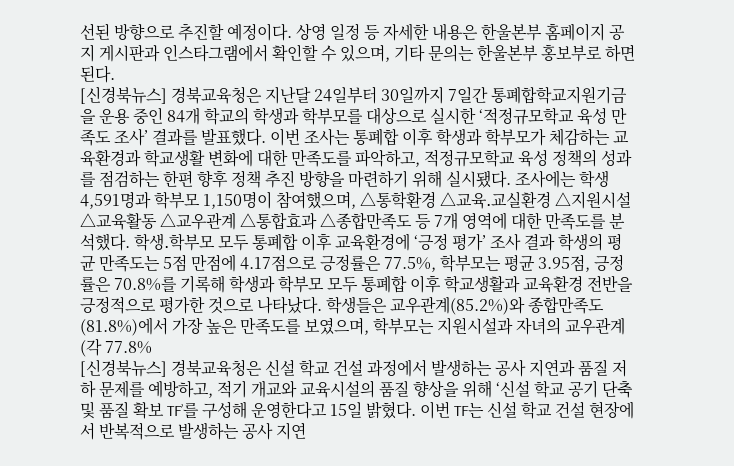선된 방향으로 추진할 예정이다. 상영 일정 등 자세한 내용은 한울본부 홈페이지 공지 게시판과 인스타그램에서 확인할 수 있으며, 기타 문의는 한울본부 홍보부로 하면 된다.
[신경북뉴스] 경북교육청은 지난달 24일부터 30일까지 7일간 통폐합학교지원기금을 운용 중인 84개 학교의 학생과 학부모를 대상으로 실시한 ‘적정규모학교 육성 만족도 조사’ 결과를 발표했다. 이번 조사는 통폐합 이후 학생과 학부모가 체감하는 교육환경과 학교생활 변화에 대한 만족도를 파악하고, 적정규모학교 육성 정책의 성과를 점검하는 한편 향후 정책 추진 방향을 마련하기 위해 실시됐다. 조사에는 학생 4,591명과 학부모 1,150명이 참여했으며, △통학환경 △교육․교실환경 △지원시설 △교육활동 △교우관계 △통합효과 △종합만족도 등 7개 영역에 대한 만족도를 분석했다. 학생․학부모 모두 통폐합 이후 교육환경에 ‘긍정 평가’ 조사 결과 학생의 평균 만족도는 5점 만점에 4.17점으로 긍정률은 77.5%, 학부모는 평균 3.95점, 긍정률은 70.8%를 기록해 학생과 학부모 모두 통폐합 이후 학교생활과 교육환경 전반을 긍정적으로 평가한 것으로 나타났다. 학생들은 교우관계(85.2%)와 종합만족도(81.8%)에서 가장 높은 만족도를 보였으며, 학부모는 지원시설과 자녀의 교우관계(각 77.8%
[신경북뉴스] 경북교육청은 신설 학교 건설 과정에서 발생하는 공사 지연과 품질 저하 문제를 예방하고, 적기 개교와 교육시설의 품질 향상을 위해 ‘신설 학교 공기 단축 및 품질 확보 TF’를 구성해 운영한다고 15일 밝혔다. 이번 TF는 신설 학교 건설 현장에서 반복적으로 발생하는 공사 지연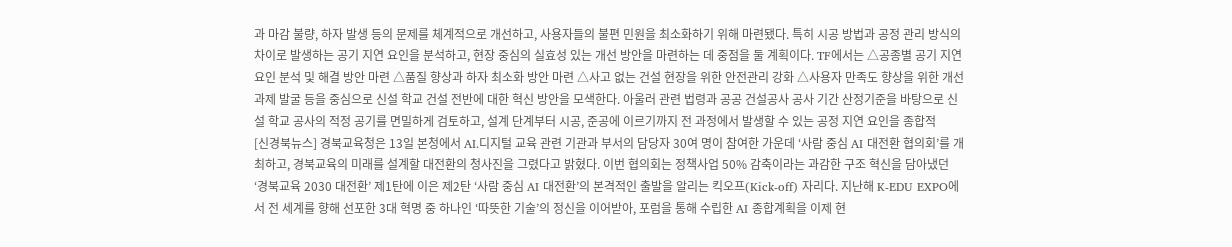과 마감 불량, 하자 발생 등의 문제를 체계적으로 개선하고, 사용자들의 불편 민원을 최소화하기 위해 마련됐다. 특히 시공 방법과 공정 관리 방식의 차이로 발생하는 공기 지연 요인을 분석하고, 현장 중심의 실효성 있는 개선 방안을 마련하는 데 중점을 둘 계획이다. TF에서는 △공종별 공기 지연 요인 분석 및 해결 방안 마련 △품질 향상과 하자 최소화 방안 마련 △사고 없는 건설 현장을 위한 안전관리 강화 △사용자 만족도 향상을 위한 개선 과제 발굴 등을 중심으로 신설 학교 건설 전반에 대한 혁신 방안을 모색한다. 아울러 관련 법령과 공공 건설공사 공사 기간 산정기준을 바탕으로 신설 학교 공사의 적정 공기를 면밀하게 검토하고, 설계 단계부터 시공, 준공에 이르기까지 전 과정에서 발생할 수 있는 공정 지연 요인을 종합적
[신경북뉴스] 경북교육청은 13일 본청에서 AI․디지털 교육 관련 기관과 부서의 담당자 30여 명이 참여한 가운데 ‘사람 중심 AI 대전환 협의회’를 개최하고, 경북교육의 미래를 설계할 대전환의 청사진을 그렸다고 밝혔다. 이번 협의회는 정책사업 50% 감축이라는 과감한 구조 혁신을 담아냈던 ‘경북교육 2030 대전환’ 제1탄에 이은 제2탄 ‘사람 중심 AI 대전환’의 본격적인 출발을 알리는 킥오프(Kick-off) 자리다. 지난해 K-EDU EXPO에서 전 세계를 향해 선포한 3대 혁명 중 하나인 ‘따뜻한 기술’의 정신을 이어받아, 포럼을 통해 수립한 AI 종합계획을 이제 현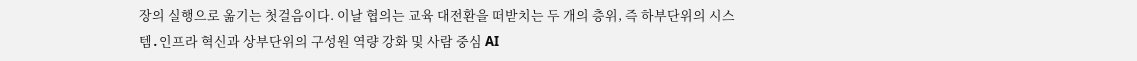장의 실행으로 옮기는 첫걸음이다. 이날 협의는 교육 대전환을 떠받치는 두 개의 층위, 즉 하부단위의 시스템․인프라 혁신과 상부단위의 구성원 역량 강화 및 사람 중심 AI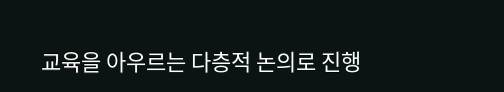교육을 아우르는 다층적 논의로 진행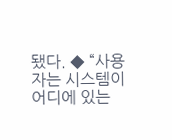됐다. ◆ “사용자는 시스템이 어디에 있는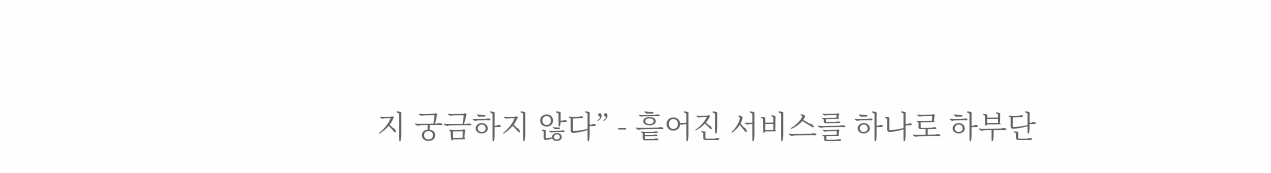지 궁금하지 않다” - 흩어진 서비스를 하나로 하부단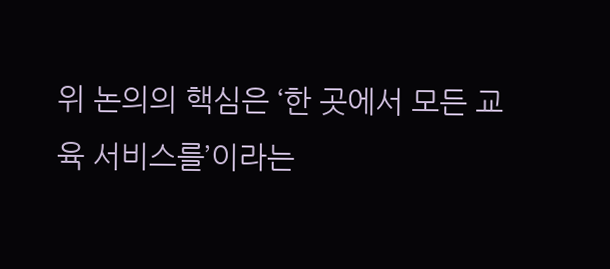위 논의의 핵심은 ‘한 곳에서 모든 교육 서비스를’이라는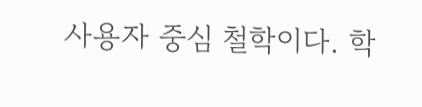사용자 중심 철학이다. 학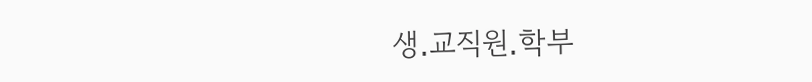생․교직원․학부